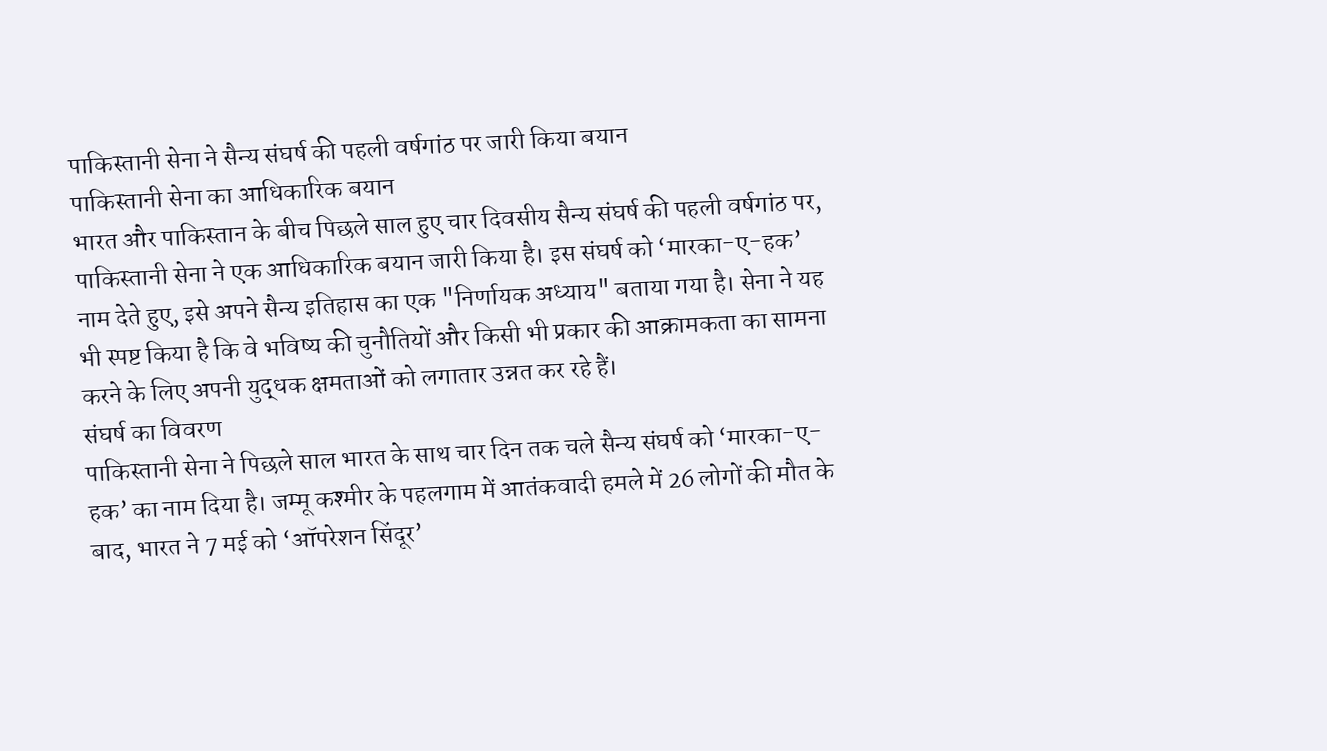पाकिस्तानी सेना ने सैन्य संघर्ष की पहली वर्षगांठ पर जारी किया बयान
पाकिस्तानी सेना का आधिकारिक बयान
भारत और पाकिस्तान के बीच पिछले साल हुए चार दिवसीय सैन्य संघर्ष की पहली वर्षगांठ पर, पाकिस्तानी सेना ने एक आधिकारिक बयान जारी किया है। इस संघर्ष को ‘मारका-ए-हक’ नाम देते हुए, इसे अपने सैन्य इतिहास का एक "निर्णायक अध्याय" बताया गया है। सेना ने यह भी स्पष्ट किया है कि वे भविष्य की चुनौतियों और किसी भी प्रकार की आक्रामकता का सामना करने के लिए अपनी युद्धक क्षमताओं को लगातार उन्नत कर रहे हैं।
संघर्ष का विवरण
पाकिस्तानी सेना ने पिछले साल भारत के साथ चार दिन तक चले सैन्य संघर्ष को ‘मारका-ए-हक’ का नाम दिया है। जम्मू कश्मीर के पहलगाम में आतंकवादी हमले में 26 लोगों की मौत के बाद, भारत ने 7 मई को ‘ऑपरेशन सिंदूर’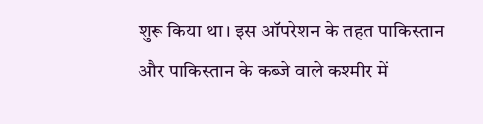शुरू किया था। इस ऑपरेशन के तहत पाकिस्तान और पाकिस्तान के कब्जे वाले कश्मीर में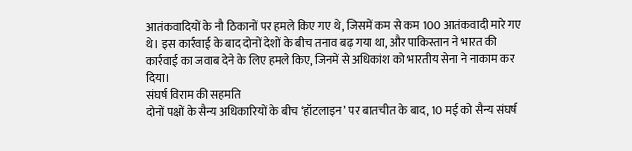आतंकवादियों के नौ ठिकानों पर हमले किए गए थे, जिसमें कम से कम 100 आतंकवादी मारे गए थे। इस कार्रवाई के बाद दोनों देशों के बीच तनाव बढ़ गया था, और पाकिस्तान ने भारत की कार्रवाई का जवाब देने के लिए हमले किए, जिनमें से अधिकांश को भारतीय सेना ने नाकाम कर दिया।
संघर्ष विराम की सहमति
दोनों पक्षों के सैन्य अधिकारियों के बीच ‘हॉटलाइन’ पर बातचीत के बाद, 10 मई को सैन्य संघर्ष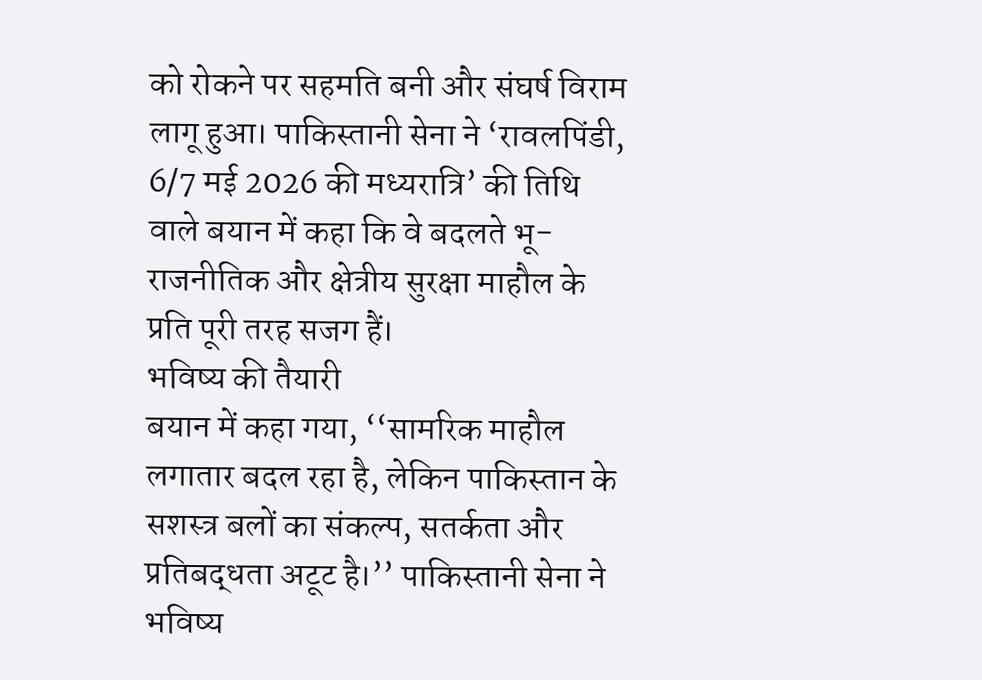को रोकने पर सहमति बनी और संघर्ष विराम लागू हुआ। पाकिस्तानी सेना ने ‘रावलपिंडी, 6/7 मई 2026 की मध्यरात्रि’ की तिथि वाले बयान में कहा कि वे बदलते भू-राजनीतिक और क्षेत्रीय सुरक्षा माहौल के प्रति पूरी तरह सजग हैं।
भविष्य की तैयारी
बयान में कहा गया, ‘‘सामरिक माहौल लगातार बदल रहा है, लेकिन पाकिस्तान के सशस्त्र बलों का संकल्प, सतर्कता और प्रतिबद्धता अटूट है।’’ पाकिस्तानी सेना ने भविष्य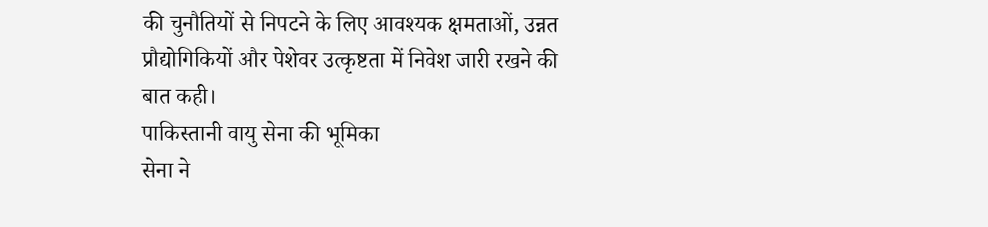की चुनौतियों से निपटने के लिए आवश्यक क्षमताओं, उन्नत प्रौद्योगिकियों और पेशेवर उत्कृष्टता में निवेश जारी रखने की बात कही।
पाकिस्तानी वायु सेना की भूमिका
सेना ने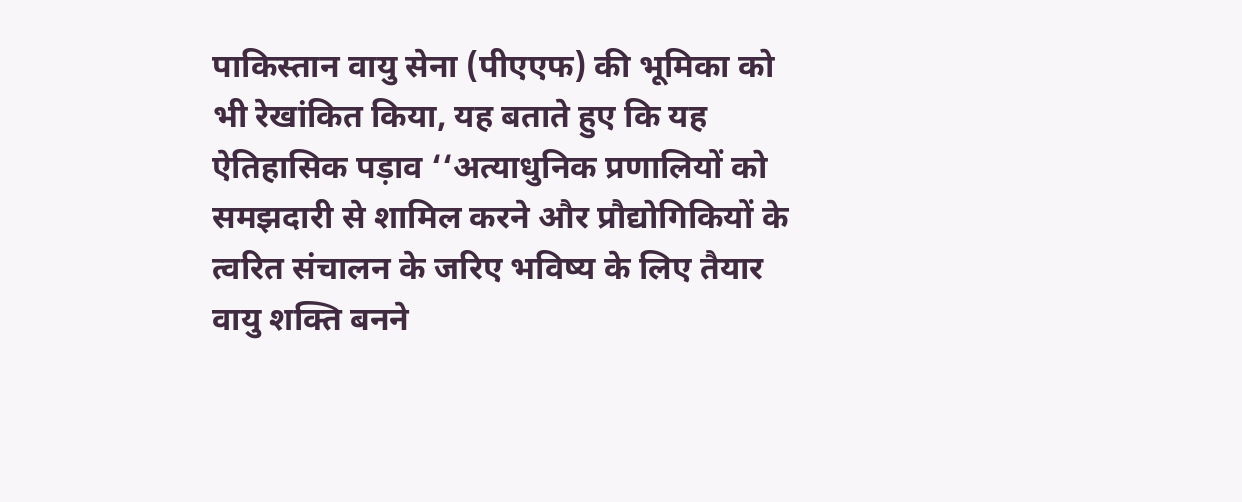पाकिस्तान वायु सेना (पीएएफ) की भूमिका को भी रेखांकित किया, यह बताते हुए कि यह ऐतिहासिक पड़ाव ‘‘अत्याधुनिक प्रणालियों को समझदारी से शामिल करने और प्रौद्योगिकियों के त्वरित संचालन के जरिए भविष्य के लिए तैयार वायु शक्ति बनने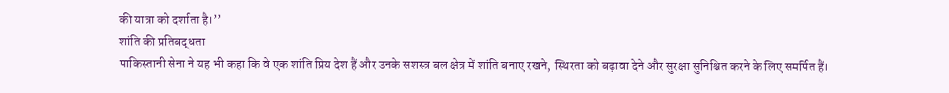की यात्रा को दर्शाता है।’’
शांति की प्रतिबद्धता
पाकिस्तानी सेना ने यह भी कहा कि वे एक शांति प्रिय देश हैं और उनके सशस्त्र बल क्षेत्र में शांति बनाए रखने, स्थिरता को बढ़ावा देने और सुरक्षा सुनिश्चित करने के लिए समर्पित हैं।